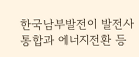한국남부발전이 발전사 통합과 에너지전환 등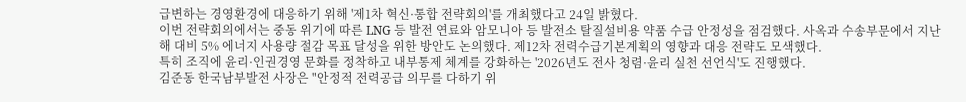급변하는 경영환경에 대응하기 위해 '제1차 혁신·통합 전략회의'를 개최했다고 24일 밝혔다.
이번 전략회의에서는 중동 위기에 따른 LNG 등 발전 연료와 암모니아 등 발전소 탈질설비용 약품 수급 안정성을 점검했다. 사옥과 수송부문에서 지난해 대비 5% 에너지 사용량 절감 목표 달성을 위한 방안도 논의했다. 제12차 전력수급기본계획의 영향과 대응 전략도 모색했다.
특히 조직에 윤리·인권경영 문화를 정착하고 내부통제 체계를 강화하는 '2026년도 전사 청렴·윤리 실천 선언식'도 진행했다.
김준동 한국남부발전 사장은 "안정적 전력공급 의무를 다하기 위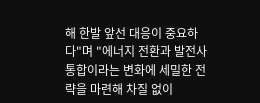해 한발 앞선 대응이 중요하다"며 "에너지 전환과 발전사 통합이라는 변화에 세밀한 전략을 마련해 차질 없이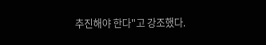추진해야 한다"고 강조했다.